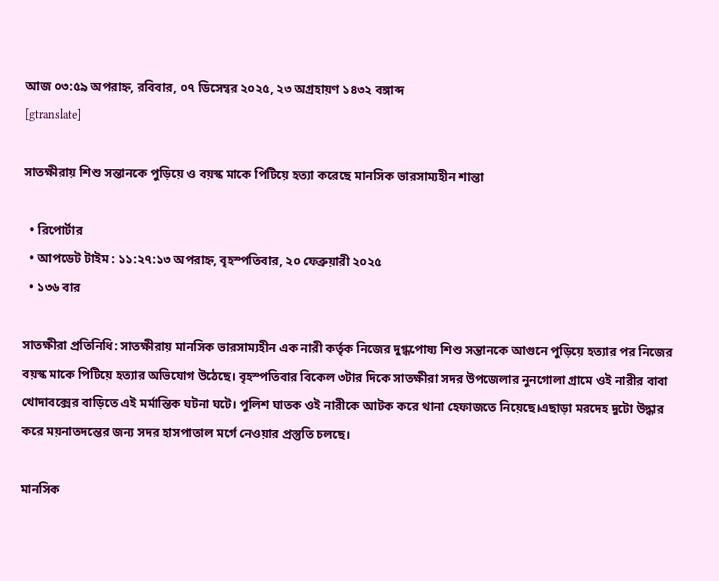আজ ০৩:৫৯ অপরাহ্ন, রবিবার, ০৭ ডিসেম্বর ২০২৫, ২৩ অগ্রহায়ণ ১৪৩২ বঙ্গাব্দ
[gtranslate]

সাতক্ষীরায় শিশু সন্তানকে পুড়িয়ে ও বয়স্ক মাকে পিটিয়ে হত্যা করেছে মানসিক ভারসাম্যহীন শান্তা

  • রিপোর্টার
  • আপডেট টাইম : ১১:২৭:১৩ অপরাহ্ন, বৃহস্পতিবার, ২০ ফেব্রুয়ারী ২০২৫
  • ১৩৬ বার

সাতক্ষীরা প্রতিনিধি: সাতক্ষীরায় মানসিক ভারসাম্যহীন এক নারী কর্তৃক নিজের দুগ্ধপোষ্য শিশু সন্তানকে আগুনে পুড়িয়ে হত্যার পর নিজের বয়স্ক মাকে পিটিয়ে হত্যার অভিযোগ উঠেছে। বৃহস্পতিবার বিকেল ৩টার দিকে সাতক্ষীরা সদর উপজেলার নুনগোলা গ্রামে ওই নারীর বাবা খোদাবক্সের বাড়িতে এই মর্মান্তিক ঘটনা ঘটে। পুলিশ ঘাতক ওই নারীকে আটক করে থানা হেফাজতে নিয়েছে।এছাড়া মরদেহ দুটো উদ্ধার করে ময়নাতদন্তের জন্য সদর হাসপাতাল মর্গে নেওয়ার প্রস্তুতি চলছে।

মানসিক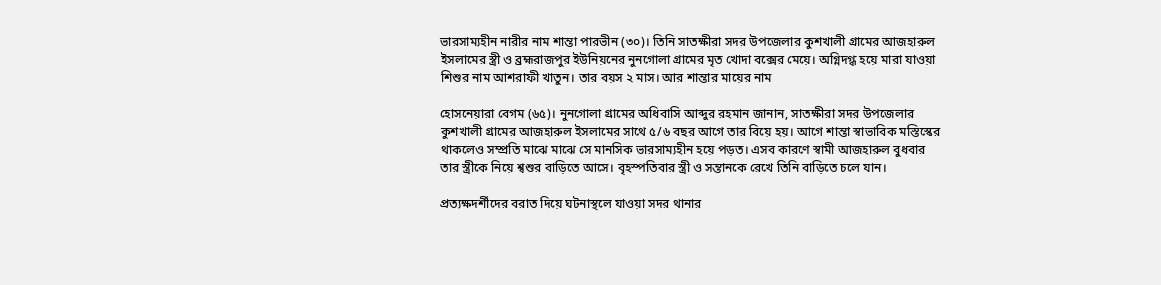ভারসাম্যহীন নারীর নাম শান্তা পারভীন (৩০)। তিনি সাতক্ষীরা সদর উপজেলার কুশখালী গ্রামের আজহারুল ইসলামের স্ত্রী ও ব্রহ্মরাজপুর ইউনিয়নের নুনগোলা গ্রামের মৃত খোদা বক্সের মেয়ে। অগ্নিদগ্ধ হয়ে মারা যাওয়া শিশুর নাম আশরাফী খাতুন। তার বয়স ২ মাস। আর শান্তার মায়ের নাম

হোসনেয়ারা বেগম (৬৫)। নুনগোলা গ্রামের অধিবাসি আব্দুর রহমান জানান, সাতক্ষীরা সদর উপজেলার কুশখালী গ্রামের আজহারুল ইসলামের সাথে ৫/৬ বছর আগে তার বিয়ে হয়। আগে শান্তা স্বাভাবিক মস্তিস্কের থাকলেও সম্প্রতি মাঝে মাঝে সে মানসিক ভারসাম্যহীন হয়ে পড়ত। এসব কারণে স্বামী আজহারুল বুধবার তার স্ত্রীকে নিয়ে শ্বশুর বাড়িতে আসে। বৃহস্পতিবার স্ত্রী ও সন্তানকে রেখে তিনি বাড়িতে চলে যান।

প্রত্যক্ষদর্শীদের বরাত দিয়ে ঘটনাস্থলে যাওয়া সদর থানার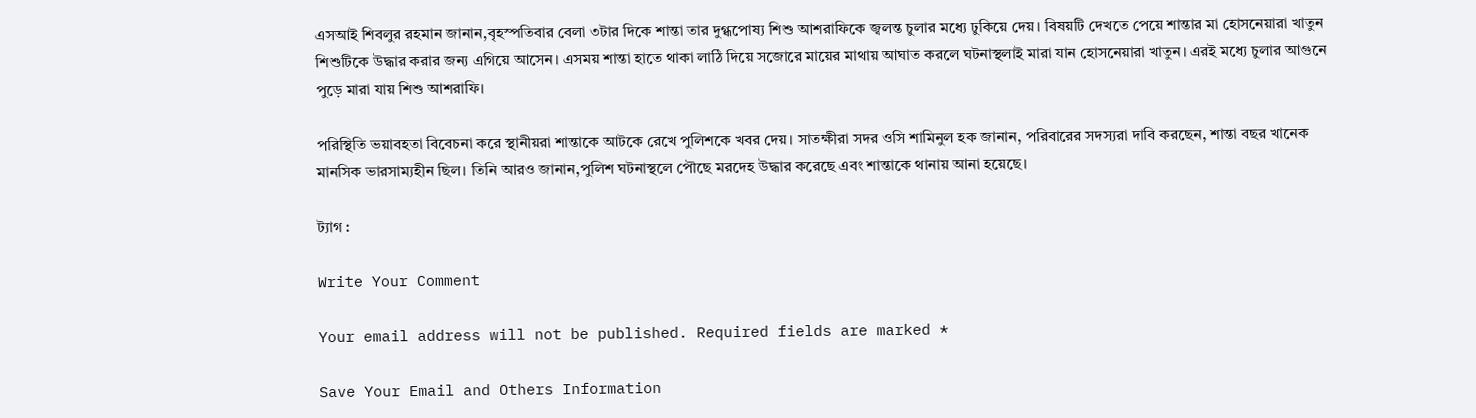এসআই শিবলুর রহমান জানান,বৃহস্পতিবার বেলা ৩টার দিকে শান্তা তার দুগ্ধপোষ্য শিশু আশরাফিকে জ্বলন্ত চুলার মধ্যে ঢুকিয়ে দেয়। বিষয়টি দেখতে পেয়ে শান্তার মা হোসনেয়ারা খাতুন শিশুটিকে উদ্ধার করার জন্য এগিয়ে আসেন। এসময় শান্তা হাতে থাকা লাঠি দিয়ে সজোরে মায়ের মাথায় আঘাত করলে ঘটনাস্থলাই মারা যান হোসনেয়ারা খাতুন। এরই মধ্যে চুলার আগুনে পুড়ে মারা যায় শিশু আশরাফি।

পরিস্থিতি ভয়াবহতা বিবেচনা করে স্থানীয়রা শান্তাকে আটকে রেখে পুলিশকে খবর দেয়। সাতক্ষীরা সদর ওসি শামিনুল হক জানান, পরিবারের সদস্যরা দাবি করছেন, শান্তা বছর খানেক মানসিক ভারসাম্যহীন ছিল। তিনি আরও জানান,পুলিশ ঘটনাস্থলে পৌছে মরদেহ উদ্ধার করেছে এবং শান্তাকে থানায় আনা হয়েছে।

ট্যাগ :

Write Your Comment

Your email address will not be published. Required fields are marked *

Save Your Email and Others Information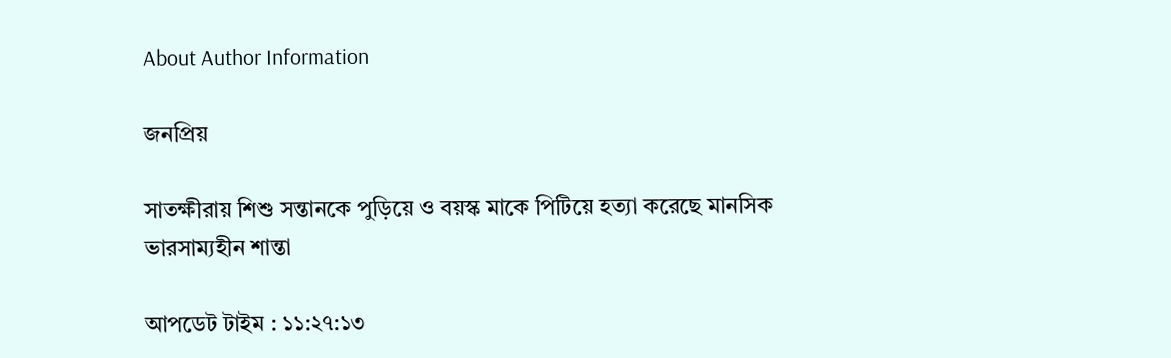About Author Information

জনপ্রিয়

সাতক্ষীরায় শিশু সন্তানকে পুড়িয়ে ও বয়স্ক মাকে পিটিয়ে হত্যা করেছে মানসিক ভারসাম্যহীন শান্তা

আপডেট টাইম : ১১:২৭:১৩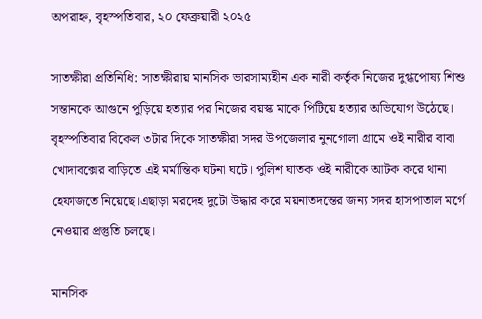অপরাহ্ন, বৃহস্পতিবার, ২০ ফেব্রুয়ারী ২০২৫

সাতক্ষীরা প্রতিনিধি: সাতক্ষীরায় মানসিক ভারসাম্যহীন এক নারী কর্তৃক নিজের দুগ্ধপোষ্য শিশু সন্তানকে আগুনে পুড়িয়ে হত্যার পর নিজের বয়স্ক মাকে পিটিয়ে হত্যার অভিযোগ উঠেছে। বৃহস্পতিবার বিকেল ৩টার দিকে সাতক্ষীরা সদর উপজেলার নুনগোলা গ্রামে ওই নারীর বাবা খোদাবক্সের বাড়িতে এই মর্মান্তিক ঘটনা ঘটে। পুলিশ ঘাতক ওই নারীকে আটক করে থানা হেফাজতে নিয়েছে।এছাড়া মরদেহ দুটো উদ্ধার করে ময়নাতদন্তের জন্য সদর হাসপাতাল মর্গে নেওয়ার প্রস্তুতি চলছে।

মানসিক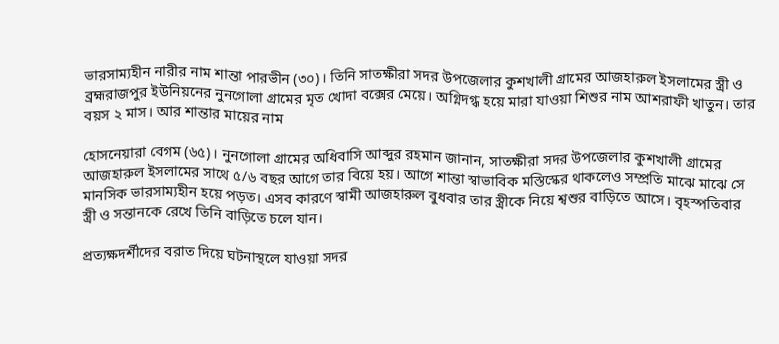ভারসাম্যহীন নারীর নাম শান্তা পারভীন (৩০)। তিনি সাতক্ষীরা সদর উপজেলার কুশখালী গ্রামের আজহারুল ইসলামের স্ত্রী ও ব্রহ্মরাজপুর ইউনিয়নের নুনগোলা গ্রামের মৃত খোদা বক্সের মেয়ে। অগ্নিদগ্ধ হয়ে মারা যাওয়া শিশুর নাম আশরাফী খাতুন। তার বয়স ২ মাস। আর শান্তার মায়ের নাম

হোসনেয়ারা বেগম (৬৫)। নুনগোলা গ্রামের অধিবাসি আব্দুর রহমান জানান, সাতক্ষীরা সদর উপজেলার কুশখালী গ্রামের আজহারুল ইসলামের সাথে ৫/৬ বছর আগে তার বিয়ে হয়। আগে শান্তা স্বাভাবিক মস্তিস্কের থাকলেও সম্প্রতি মাঝে মাঝে সে মানসিক ভারসাম্যহীন হয়ে পড়ত। এসব কারণে স্বামী আজহারুল বুধবার তার স্ত্রীকে নিয়ে শ্বশুর বাড়িতে আসে। বৃহস্পতিবার স্ত্রী ও সন্তানকে রেখে তিনি বাড়িতে চলে যান।

প্রত্যক্ষদর্শীদের বরাত দিয়ে ঘটনাস্থলে যাওয়া সদর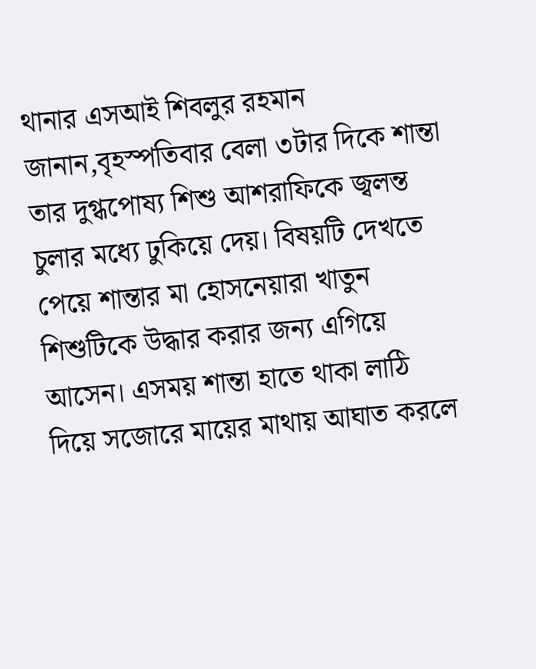থানার এসআই শিবলুর রহমান জানান,বৃহস্পতিবার বেলা ৩টার দিকে শান্তা তার দুগ্ধপোষ্য শিশু আশরাফিকে জ্বলন্ত চুলার মধ্যে ঢুকিয়ে দেয়। বিষয়টি দেখতে পেয়ে শান্তার মা হোসনেয়ারা খাতুন শিশুটিকে উদ্ধার করার জন্য এগিয়ে আসেন। এসময় শান্তা হাতে থাকা লাঠি দিয়ে সজোরে মায়ের মাথায় আঘাত করলে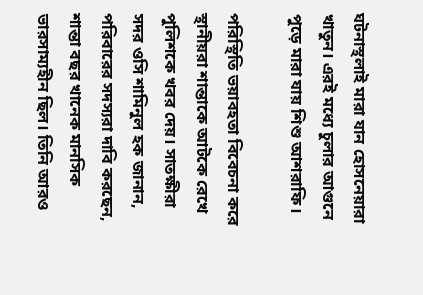ঘটনাস্থলাই মারা যান হোসনেয়ারা খাতুন। এরই মধ্যে চুলার আগুনে পুড়ে মারা যায় শিশু আশরাফি।

পরিস্থিতি ভয়াবহতা বিবেচনা করে স্থানীয়রা শান্তাকে আটকে রেখে পুলিশকে খবর দেয়। সাতক্ষীরা সদর ওসি শামিনুল হক জানান, পরিবারের সদস্যরা দাবি করছেন, শান্তা বছর খানেক মানসিক ভারসাম্যহীন ছিল। তিনি আরও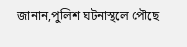জানান,পুলিশ ঘটনাস্থলে পৌছে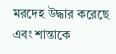মরদেহ উদ্ধার করেছে এবং শান্তাকে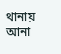থানায় আনা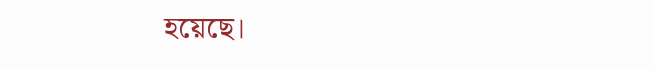হয়েছে।